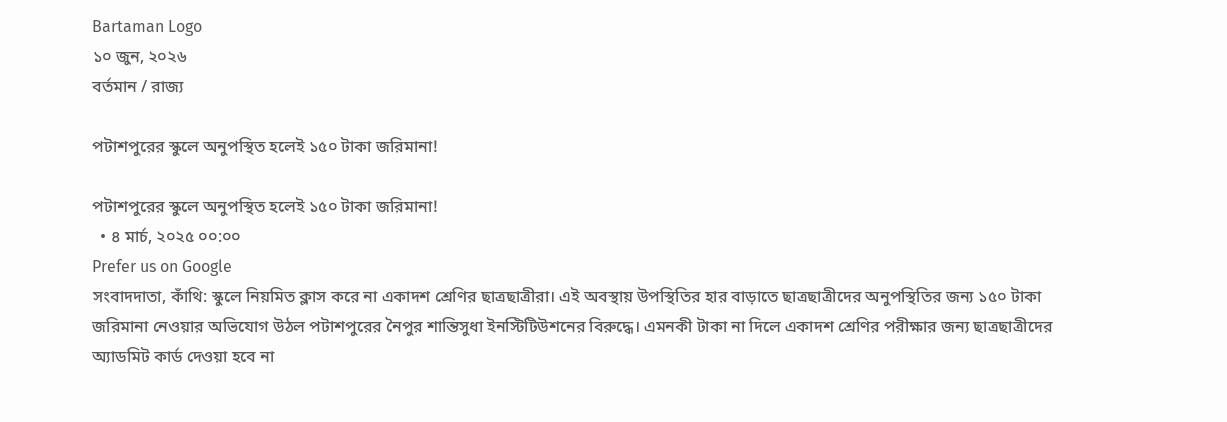Bartaman Logo
১০ জুন, ২০২৬
বর্তমান / রাজ্য

পটাশপুরের স্কুলে অনুপস্থিত হলেই ১৫০ টাকা জরিমানা!

পটাশপুরের স্কুলে অনুপস্থিত হলেই ১৫০ টাকা জরিমানা!
  • ৪ মার্চ, ২০২৫ ০০:০০
Prefer us on Google
সংবাদদাতা, কাঁথি: স্কুলে নিয়মিত ক্লাস করে না একাদশ শ্রেণির ছাত্রছাত্রীরা। এই অবস্থায় উপস্থিতির হার বাড়াতে ছাত্রছাত্রীদের অনুপস্থিতির জন্য ১৫০ টাকা জরিমানা নেওয়ার অভিযোগ উঠল পটাশপুরের নৈপুর শান্তিসুধা ইনস্টিটিউশনের বিরুদ্ধে। এমনকী টাকা না দিলে একাদশ শ্রেণির পরীক্ষার জন্য ছাত্রছাত্রীদের অ্যাডমিট কার্ড দেওয়া হবে না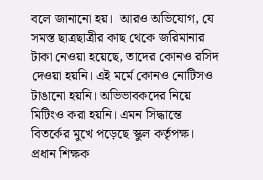বলে জানানো হয়।  আরও অভিযোগ, যে সমস্ত ছাত্রছাত্রীর কাছ থেকে জরিমানার টাকা নেওয়া হয়েছে, তাদের কোনও রসিদ দেওয়া হয়নি। এই মর্মে কোনও নোটিসও টাঙানো হয়নি। অভিভাবকদের নিয়ে মিটিংও করা হয়নি। এমন সিদ্ধান্তে বিতর্কের মুখে পড়েছে স্কুল কর্তৃপক্ষ। প্রধান শিক্ষক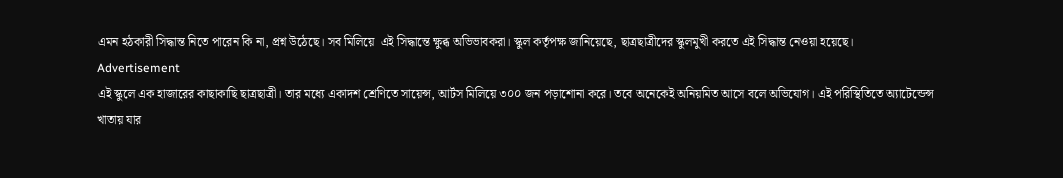এমন হঠকারী সিদ্ধান্ত নিতে পারেন কি না, প্রশ্ন উঠেছে। সব মিলিয়ে  এই সিদ্ধান্তে ক্ষুব্ধ অভিভাবকরা। স্কুল কর্তৃপক্ষ জানিয়েছে, ছাত্রছাত্রীদের স্কুলমুখী করতে এই সিদ্ধান্ত নেওয়া হয়েছে।
Advertisement
এই স্কুলে এক হাজারের কাছাকাছি ছাত্রছাত্রী। তার মধ্যে একাদশ শ্রেণিতে সায়েন্স, আর্টস মিলিয়ে ৩০০ জন পড়াশোনা করে। তবে অনেকেই অনিয়মিত আসে বলে অভিযোগ। এই পরিস্থিতিতে অ্যাটেন্ডেন্স খাতায় যার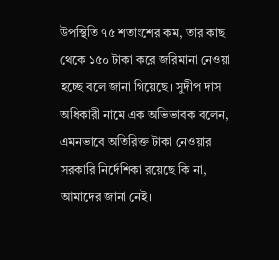উপস্থিতি ৭৫ শতাংশের কম, তার কাছ থেকে ১৫০ টাকা করে জরিমানা নেওয়া হচ্ছে বলে জানা গিয়েছে। সুদীপ দাস অধিকারী নামে এক অভিভাবক বলেন,  এমনভাবে অতিরিক্ত টাকা নেওয়ার সরকারি নির্দেশিকা রয়েছে কি না, আমাদের জানা নেই।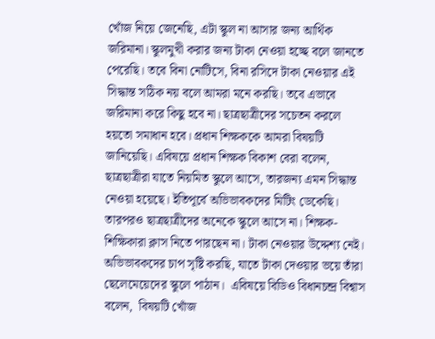খোঁজ নিয়ে জেনেছি, এটা স্কুল না আসার জন্য আর্থিক জরিমানা। স্কুলমুখী করার জন্য টাকা নেওয়া হচ্ছে বলে জানতে পেরেছি। তবে বিনা নোটিসে, বিনা রসিদে টাকা নেওয়ার এই সিদ্ধান্ত সঠিক নয় বলে আমরা মনে করছি। তবে এভাবে জরিমানা করে কিছু হবে না। ছাত্রছাত্রীদের সচেতন করলে হয়তো সমাধান হবে। প্রধান শিক্ষককে আমরা বিষয়টি জানিয়েছি। এবিষয়ে প্রধান শিক্ষক বিকাশ বেরা বলেন, ছাত্রছাত্রীরা যাতে নিয়মিত স্কুলে আসে, তারজন্য এমন সিদ্ধান্ত নেওয়া হয়েছে। ইতিপূর্বে অভিভাবকদের মিটিং ডেকেছি। তারপরও ছাত্রছাত্রীদের অনেকে স্কুলে আসে না। শিক্ষক-শিক্ষিকারা ক্লাস নিতে পারছেন না। টাকা নেওয়ার উদ্দেশ্য নেই। অভিভাবকদের চাপ সৃষ্টি করছি, যাতে টাকা দেওয়ার ভয়ে তাঁরা ছেলেমেয়েদের স্কুলে পাঠান।  এবিষয়ে বিডিও বিধানচন্দ্র বিশ্বাস বলেন,  বিষয়টি খোঁজ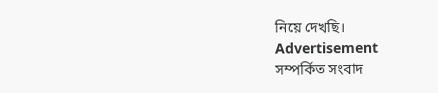নিয়ে দেখছি।
Advertisement
সম্পর্কিত সংবাদ